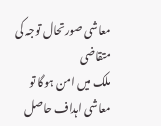معاشی صورتحال توجہ کی متقاضی
ملک میں امن ہوگا تو معاشی اہداف حاصل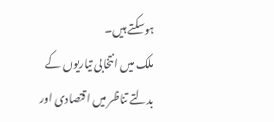ہوسکتے ہیں۔
ملک میں انتخابی تیاریوں کے بدلتے تناظر میں اقتصادی اور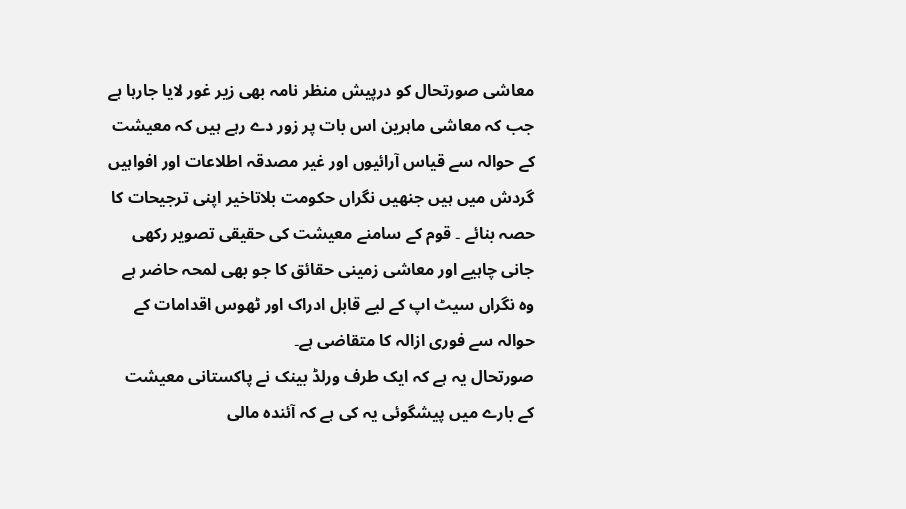معاشی صورتحال کو درپیش منظر نامہ بھی زیر غور لایا جارہا ہے جب کہ معاشی ماہرین اس بات پر زور دے رہے ہیں کہ معیشت کے حوالہ سے قیاس آرائیوں اور غیر مصدقہ اطلاعات اور افواہیں گردش میں ہیں جنھیں نگراں حکومت بلاتاخیر اپنی ترجیحات کا حصہ بنائے ۔ قوم کے سامنے معیشت کی حقیقی تصویر رکھی جانی چاہیے اور معاشی زمینی حقائق کا جو بھی لمحہ حاضر ہے وہ نگراں سیٹ اپ کے لیے قابل ادراک اور ٹھوس اقدامات کے حوالہ سے فوری ازالہ کا متقاضی ہے۔
صورتحال یہ ہے کہ ایک طرف ورلڈ بینک نے پاکستانی معیشت کے بارے میں پیشگوئی یہ کی ہے کہ آئندہ مالی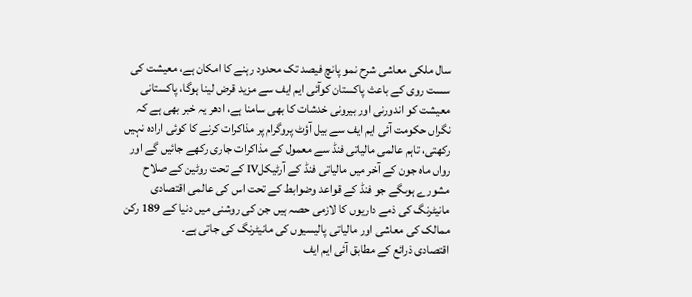سال ملکی معاشی شرح نمو پانچ فیصد تک محدود رہنے کا امکان ہے، معیشت کی سست روی کے باعث پاکستان کوآئی ایم ایف سے مزید قرض لینا ہوگا، پاکستانی معیشت کو اندورنی اور بیرونی خدشات کا بھی سامنا ہے، ادھر یہ خبر بھی ہے کہ نگراں حکومت آئی ایم ایف سے بیل آؤٹ پروگرام پر مذاکرات کرنے کا کوئی ارادہ نہیں رکھتی، تاہم عالمی مالیاتی فنڈ سے معمول کے مذاکرات جاری رکھے جائیں گے اور رواں ماہ جون کے آخر میں مالیاتی فنڈ کے آرٹیکلIV کے تحت روٹین کے صلاح مشورے ہوںگے جو فنڈ کے قواعد وضوابط کے تحت اس کی عالمی اقتصادی مانیٹرنگ کی ذمے داریوں کا لازمی حصہ ہیں جن کی روشنی میں دنیا کے 189 رکن ممالک کی معاشی اور مالیاتی پالیسیوں کی مانیٹرنگ کی جاتی ہے۔
اقتصادی ذرائع کے مطابق آئی ایم ایف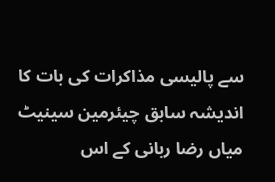سے پالیسی مذاکرات کی بات کا اندیشہ سابق چیئرمین سینیٹ میاں رضا ربانی کے اس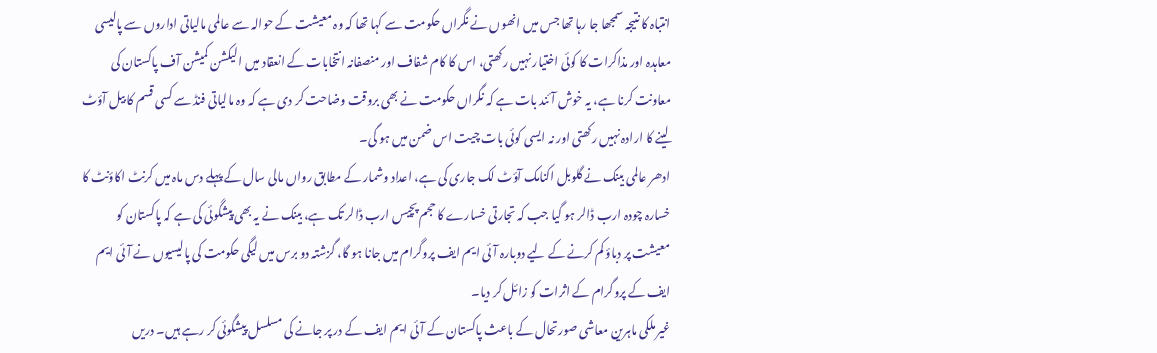انتباہ کا نتیجہ سمجھا جا رہا تھا جس میں انھوں نے نگراں حکومت سے کہا تھا کہ وہ معیشت کے حوالہ سے عالمی مالیاتی اداروں سے پالیسی معاہدہ اور مذاکرات کا کوئی اختیار نہیں رکھتی، اس کا کام شفاف اور منصفانہ انتخابات کے انعقاد میں الیکشن کمیشن آف پاکستان کی معاونت کرنا ہے، یہ خوش آئند بات ہے کہ نگراں حکومت نے بھی بروقت وضاحت کر دی ہے کہ وہ مالیاتی فنڈ سے کسی قسم کا بیل آؤٹ لینے کا ارادہ نہیں رکھتی اور نہ ایسی کوئی بات چیت اس ضمن میں ہو گی۔
ادھر عالمی بینک نے گلوبل اکنامک آؤٹ لک جاری کی ہے، اعداد وشمار کے مطابق رواں مالی سال کے پہلے دس ماہ میں کرنٹ اکاؤنٹ کا خسارہ چودہ ارب ڈالر ہو گیا جب کہ تجارتی خسارے کا حجم پچیس ارب ڈالر تک ہے، بینک نے یہ بھی پیشگوئی کی ہے کہ پاکستان کو معیشت پر دباؤ کم کرنے کے لیے دوبارہ آئی ایم ایف پروگرام میں جانا ہو گا، گزشتہ دو برس میں لیگی حکومت کی پالیسیوں نے آئی ایم ایف کے پروگرام کے اثرات کو زائل کر دیا۔
غیر ملکی ماہرین معاشی صورتحال کے باعث پاکستان کے آئی ایم ایف کے در پر جانے کی مسلسل پیشگوئی کر رہے ہیں۔ دریں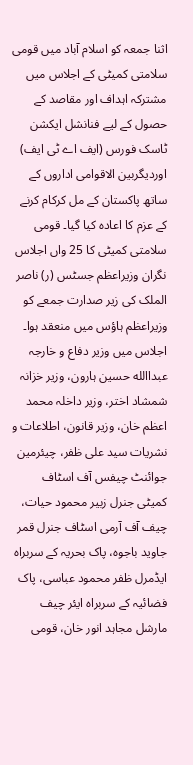اثنا جمعہ کو اسلام آباد میں قومی سلامتی کمیٹی کے اجلاس میں مشترکہ اہداف اور مقاصد کے حصول کے لیے فنانشل ایکشن ٹاسک فورس (ایف اے ٹی ایف) اوردیگربین الاقوامی اداروں کے ساتھ پاکستان کے مل کرکام کرنے کے عزم کا اعادہ کیا گیا۔ قومی سلامتی کمیٹی کا 25 واں اجلاس نگران وزیراعظم جسٹس (ر) ناصر الملک کی زیر صدارت جمعے کو وزیراعظم ہاؤس میں منعقد ہوا۔
اجلاس میں وزیر دفاع و خارجہ عبداالله حسین ہارون، وزیر خزانہ شمشاد اختر، وزیر داخلہ محمد اعظم خان، وزیر قانون، اطلاعات و نشریات سید علی ظفر، چیئرمین جوائنٹ چیفس آف اسٹاف کمیٹی جنرل زبیر محمود حیات، چیف آف آرمی اسٹاف جنرل قمر جاوید باجوہ، پاک بحریہ کے سربراہ ایڈمرل ظفر محمود عباسی، پاک فضائیہ کے سربراہ ایئر چیف مارشل مجاہد انور خان، قومی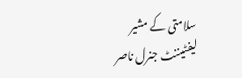سلامتی کے مشیر لیفٹیننٹ جنرل ناصر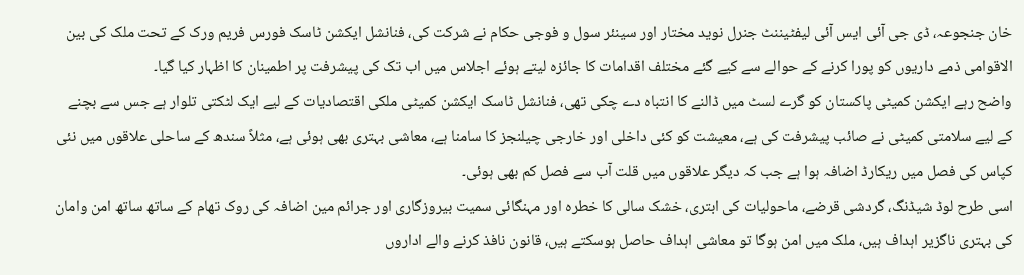خان جنجوعہ، ڈی جی آئی ایس آئی لیفٹیننٹ جنرل نوید مختار اور سینئر سول و فوجی حکام نے شرکت کی، فنانشل ایکشن ٹاسک فورس فریم ورک کے تحت ملک کی بین الاقوامی ذمے داریوں کو پورا کرنے کے حوالے سے کیے گئے مختلف اقدامات کا جائزہ لیتے ہوئے اجلاس میں اب تک کی پیشرفت پر اطمینان کا اظہار کیا گیا۔
واضح رہے ایکشن کمیٹی پاکستان کو گرے لسٹ میں ڈالنے کا انتباہ دے چکی تھی، فنانشل ٹاسک ایکشن کمیٹی ملکی اقتصادیات کے لیے ایک لٹکتی تلوار ہے جس سے بچنے کے لیے سلامتی کمیٹی نے صائب پیشرفت کی ہے، معیشت کو کئی داخلی اور خارجی چیلنجز کا سامنا ہے، معاشی بہتری بھی ہوئی ہے، مثلاً سندھ کے ساحلی علاقوں میں نئی کپاس کی فصل میں ریکارڈ اضافہ ہوا ہے جب کہ دیگر علاقوں میں قلت آب سے فصل کم بھی ہوئی۔
اسی طرح لوڈ شیڈنگ، گردشی قرضے، ماحولیات کی ابتری، خشک سالی کا خطرہ اور مہنگائی سمیت بیروزگاری اور جرائم مین اضافہ کی روک تھام کے ساتھ ساتھ امن وامان کی بہتری ناگزیر اہداف ہیں، ملک میں امن ہوگا تو معاشی اہداف حاصل ہوسکتے ہیں، قانون نافذ کرنے والے اداروں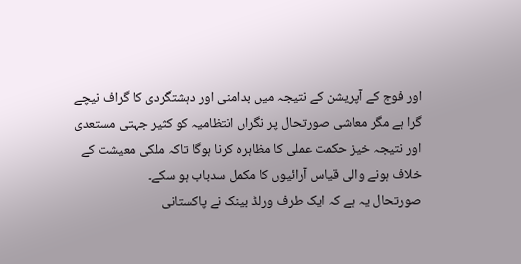اور فوج کے آپریشن کے نتیجہ میں بدامنی اور دہشتگردی کا گراف نیچے گرا ہے مگر معاشی صورتحال پر نگراں انتظامیہ کو کثیر جہتی مستعدی اور نتیجہ خیز حکمت عملی کا مظاہرہ کرنا ہوگا تاکہ ملکی معیشت کے خلاف ہونے والی قیاس آرائیوں کا مکمل سدباب ہو سکے۔
صورتحال یہ ہے کہ ایک طرف ورلڈ بینک نے پاکستانی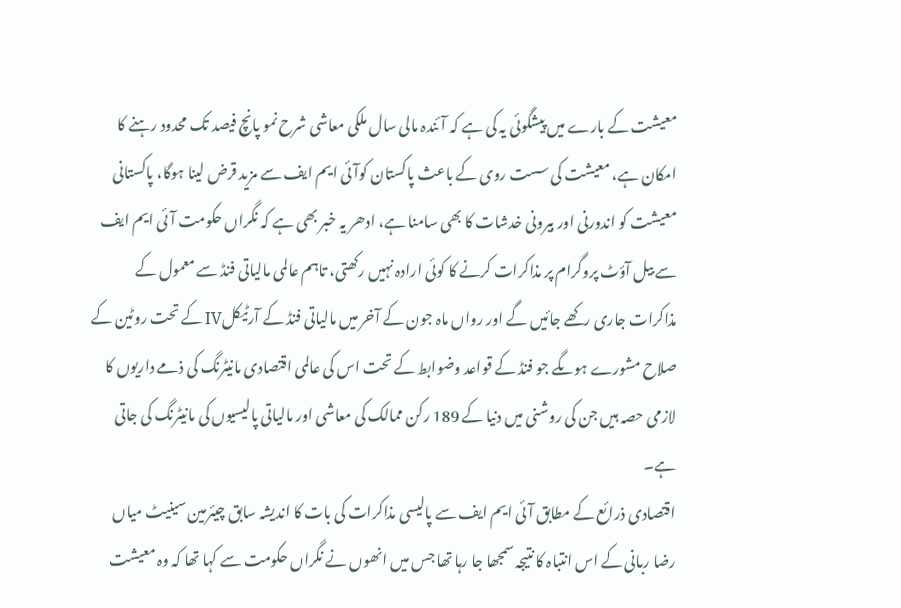معیشت کے بارے میں پیشگوئی یہ کی ہے کہ آئندہ مالی سال ملکی معاشی شرح نمو پانچ فیصد تک محدود رہنے کا امکان ہے، معیشت کی سست روی کے باعث پاکستان کوآئی ایم ایف سے مزید قرض لینا ہوگا، پاکستانی معیشت کو اندورنی اور بیرونی خدشات کا بھی سامنا ہے، ادھر یہ خبر بھی ہے کہ نگراں حکومت آئی ایم ایف سے بیل آؤٹ پروگرام پر مذاکرات کرنے کا کوئی ارادہ نہیں رکھتی، تاہم عالمی مالیاتی فنڈ سے معمول کے مذاکرات جاری رکھے جائیں گے اور رواں ماہ جون کے آخر میں مالیاتی فنڈ کے آرٹیکلIV کے تحت روٹین کے صلاح مشورے ہوںگے جو فنڈ کے قواعد وضوابط کے تحت اس کی عالمی اقتصادی مانیٹرنگ کی ذمے داریوں کا لازمی حصہ ہیں جن کی روشنی میں دنیا کے 189 رکن ممالک کی معاشی اور مالیاتی پالیسیوں کی مانیٹرنگ کی جاتی ہے۔
اقتصادی ذرائع کے مطابق آئی ایم ایف سے پالیسی مذاکرات کی بات کا اندیشہ سابق چیئرمین سینیٹ میاں رضا ربانی کے اس انتباہ کا نتیجہ سمجھا جا رہا تھا جس میں انھوں نے نگراں حکومت سے کہا تھا کہ وہ معیشت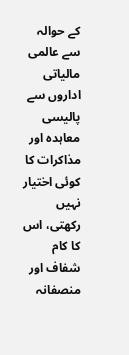کے حوالہ سے عالمی مالیاتی اداروں سے پالیسی معاہدہ اور مذاکرات کا کوئی اختیار نہیں رکھتی، اس کا کام شفاف اور منصفانہ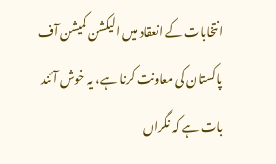انتخابات کے انعقاد میں الیکشن کمیشن آف پاکستان کی معاونت کرنا ہے، یہ خوش آئند بات ہے کہ نگراں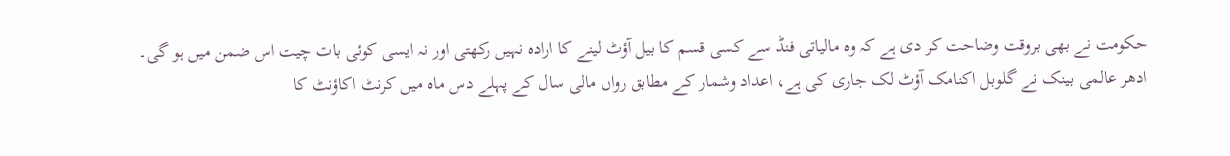حکومت نے بھی بروقت وضاحت کر دی ہے کہ وہ مالیاتی فنڈ سے کسی قسم کا بیل آؤٹ لینے کا ارادہ نہیں رکھتی اور نہ ایسی کوئی بات چیت اس ضمن میں ہو گی۔
ادھر عالمی بینک نے گلوبل اکنامک آؤٹ لک جاری کی ہے، اعداد وشمار کے مطابق رواں مالی سال کے پہلے دس ماہ میں کرنٹ اکاؤنٹ کا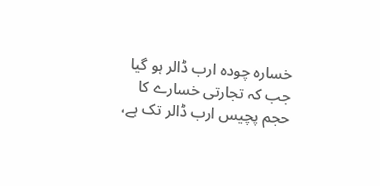خسارہ چودہ ارب ڈالر ہو گیا جب کہ تجارتی خسارے کا حجم پچیس ارب ڈالر تک ہے،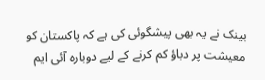بینک نے یہ بھی پیشگوئی کی ہے کہ پاکستان کو معیشت پر دباؤ کم کرنے کے لیے دوبارہ آئی ایم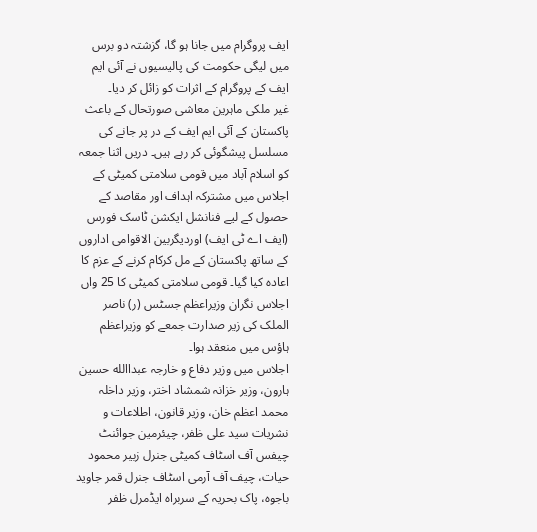ایف پروگرام میں جانا ہو گا، گزشتہ دو برس میں لیگی حکومت کی پالیسیوں نے آئی ایم ایف کے پروگرام کے اثرات کو زائل کر دیا۔
غیر ملکی ماہرین معاشی صورتحال کے باعث پاکستان کے آئی ایم ایف کے در پر جانے کی مسلسل پیشگوئی کر رہے ہیں۔ دریں اثنا جمعہ کو اسلام آباد میں قومی سلامتی کمیٹی کے اجلاس میں مشترکہ اہداف اور مقاصد کے حصول کے لیے فنانشل ایکشن ٹاسک فورس (ایف اے ٹی ایف) اوردیگربین الاقوامی اداروں کے ساتھ پاکستان کے مل کرکام کرنے کے عزم کا اعادہ کیا گیا۔ قومی سلامتی کمیٹی کا 25 واں اجلاس نگران وزیراعظم جسٹس (ر) ناصر الملک کی زیر صدارت جمعے کو وزیراعظم ہاؤس میں منعقد ہوا۔
اجلاس میں وزیر دفاع و خارجہ عبداالله حسین ہارون، وزیر خزانہ شمشاد اختر، وزیر داخلہ محمد اعظم خان، وزیر قانون، اطلاعات و نشریات سید علی ظفر، چیئرمین جوائنٹ چیفس آف اسٹاف کمیٹی جنرل زبیر محمود حیات، چیف آف آرمی اسٹاف جنرل قمر جاوید باجوہ، پاک بحریہ کے سربراہ ایڈمرل ظفر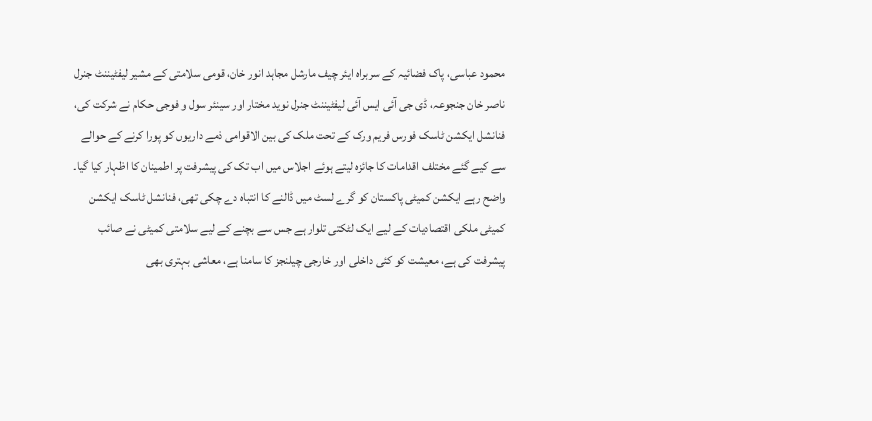محمود عباسی، پاک فضائیہ کے سربراہ ایئر چیف مارشل مجاہد انور خان، قومی سلامتی کے مشیر لیفٹیننٹ جنرل ناصر خان جنجوعہ، ڈی جی آئی ایس آئی لیفٹیننٹ جنرل نوید مختار اور سینئر سول و فوجی حکام نے شرکت کی، فنانشل ایکشن ٹاسک فورس فریم ورک کے تحت ملک کی بین الاقوامی ذمے داریوں کو پورا کرنے کے حوالے سے کیے گئے مختلف اقدامات کا جائزہ لیتے ہوئے اجلاس میں اب تک کی پیشرفت پر اطمینان کا اظہار کیا گیا۔
واضح رہے ایکشن کمیٹی پاکستان کو گرے لسٹ میں ڈالنے کا انتباہ دے چکی تھی، فنانشل ٹاسک ایکشن کمیٹی ملکی اقتصادیات کے لیے ایک لٹکتی تلوار ہے جس سے بچنے کے لیے سلامتی کمیٹی نے صائب پیشرفت کی ہے، معیشت کو کئی داخلی اور خارجی چیلنجز کا سامنا ہے، معاشی بہتری بھی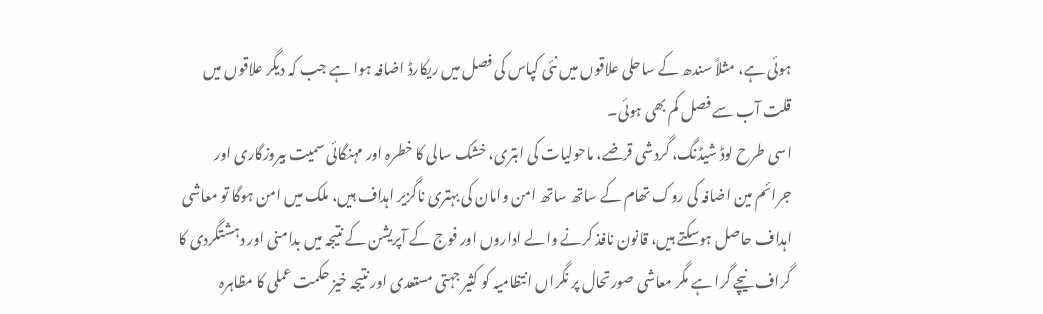ہوئی ہے، مثلاً سندھ کے ساحلی علاقوں میں نئی کپاس کی فصل میں ریکارڈ اضافہ ہوا ہے جب کہ دیگر علاقوں میں قلت آب سے فصل کم بھی ہوئی۔
اسی طرح لوڈ شیڈنگ، گردشی قرضے، ماحولیات کی ابتری، خشک سالی کا خطرہ اور مہنگائی سمیت بیروزگاری اور جرائم مین اضافہ کی روک تھام کے ساتھ ساتھ امن وامان کی بہتری ناگزیر اہداف ہیں، ملک میں امن ہوگا تو معاشی اہداف حاصل ہوسکتے ہیں، قانون نافذ کرنے والے اداروں اور فوج کے آپریشن کے نتیجہ میں بدامنی اور دہشتگردی کا گراف نیچے گرا ہے مگر معاشی صورتحال پر نگراں انتظامیہ کو کثیر جہتی مستعدی اور نتیجہ خیز حکمت عملی کا مظاہرہ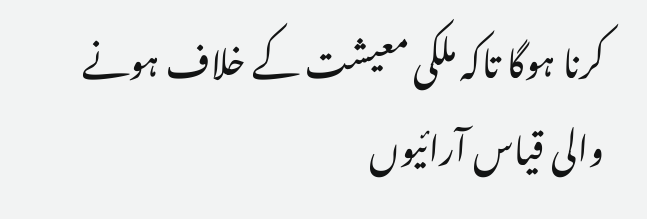کرنا ہوگا تاکہ ملکی معیشت کے خلاف ہونے والی قیاس آرائیوں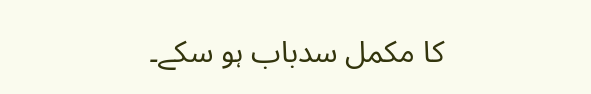کا مکمل سدباب ہو سکے۔